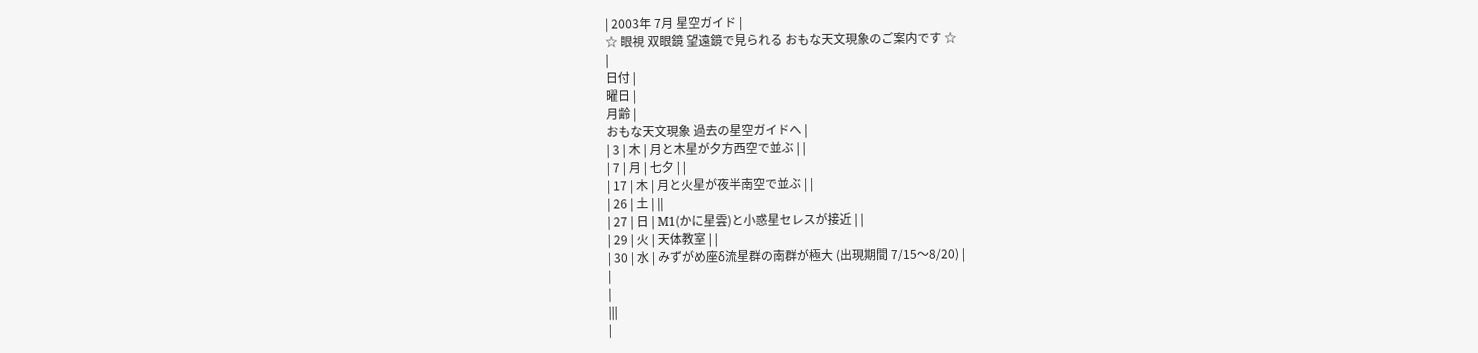| 2003年 7月 星空ガイド |
☆ 眼視 双眼鏡 望遠鏡で見られる おもな天文現象のご案内です ☆
|
日付 |
曜日 |
月齢 |
おもな天文現象 過去の星空ガイドへ |
| 3 | 木 | 月と木星が夕方西空で並ぶ | |
| 7 | 月 | 七夕 | |
| 17 | 木 | 月と火星が夜半南空で並ぶ | |
| 26 | 土 | ||
| 27 | 日 | M1(かに星雲)と小惑星セレスが接近 | |
| 29 | 火 | 天体教室 | |
| 30 | 水 | みずがめ座δ流星群の南群が極大 (出現期間 7/15〜8/20) |
|
|
|||
|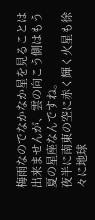梅雨なのでなかなか星を見ることは出来ませんが、雲の向こう側はもう夏の星座なんですね。
夜半に南東の空に赤く輝く火星も徐々に地球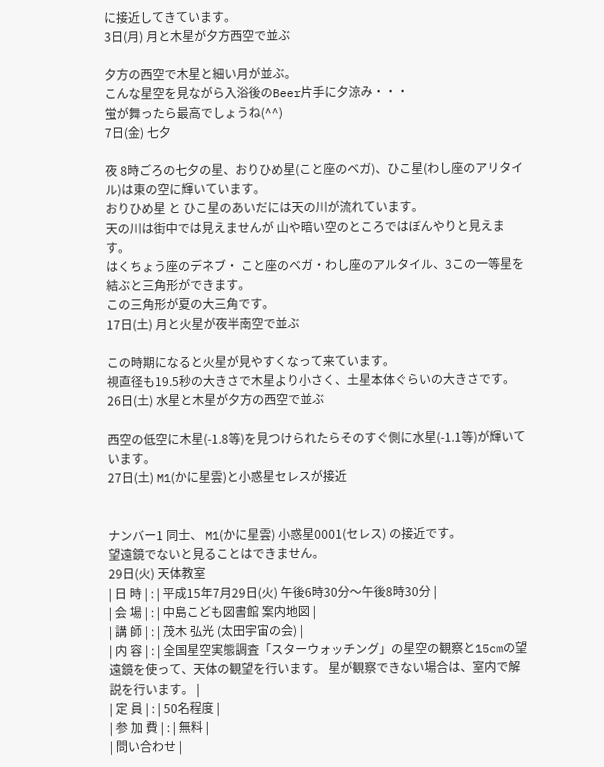に接近してきています。
3日(月) 月と木星が夕方西空で並ぶ

夕方の西空で木星と細い月が並ぶ。
こんな星空を見ながら入浴後のBeer片手に夕涼み・・・
蛍が舞ったら最高でしょうね(^^)
7日(金) 七夕

夜 8時ごろの七夕の星、おりひめ星(こと座のベガ)、ひこ星(わし座のアリタイル)は東の空に輝いています。
おりひめ星 と ひこ星のあいだには天の川が流れています。
天の川は街中では見えませんが 山や暗い空のところではぼんやりと見えます。
はくちょう座のデネブ・ こと座のベガ・わし座のアルタイル、3この一等星を結ぶと三角形ができます。
この三角形が夏の大三角です。
17日(土) 月と火星が夜半南空で並ぶ

この時期になると火星が見やすくなって来ています。
視直径も19.5秒の大きさで木星より小さく、土星本体ぐらいの大きさです。
26日(土) 水星と木星が夕方の西空で並ぶ

西空の低空に木星(-1.8等)を見つけられたらそのすぐ側に水星(-1.1等)が輝いています。
27日(土) M1(かに星雲)と小惑星セレスが接近


ナンバー1 同士、 M1(かに星雲) 小惑星0001(セレス) の接近です。
望遠鏡でないと見ることはできません。
29日(火) 天体教室
| 日 時 | : | 平成15年7月29日(火) 午後6時30分〜午後8時30分 |
| 会 場 | : | 中島こども図書館 案内地図 |
| 講 師 | : | 茂木 弘光 (太田宇宙の会) |
| 内 容 | : | 全国星空実態調査「スターウォッチング」の星空の観察と15cmの望遠鏡を使って、天体の観望を行います。 星が観察できない場合は、室内で解説を行います。 |
| 定 員 | : | 50名程度 |
| 参 加 費 | : | 無料 |
| 問い合わせ |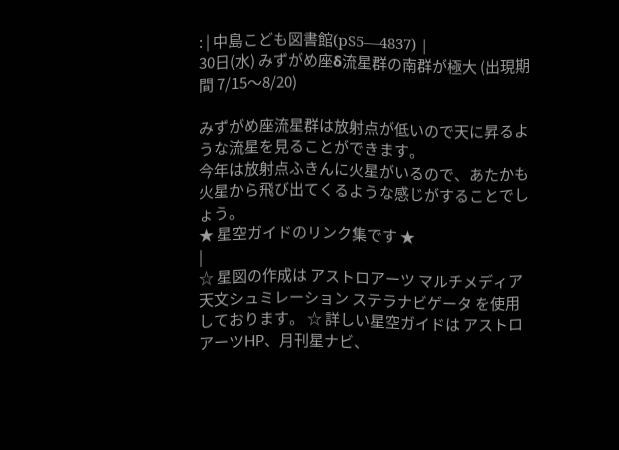: | 中島こども図書館(рS5―4837) |
30日(水) みずがめ座δ流星群の南群が極大 (出現期間 7/15〜8/20)

みずがめ座流星群は放射点が低いので天に昇るような流星を見ることができます。
今年は放射点ふきんに火星がいるので、あたかも火星から飛び出てくるような感じがすることでしょう。
★ 星空ガイドのリンク集です ★
|
☆ 星図の作成は アストロアーツ マルチメディア天文シュミレーション ステラナビゲータ を使用しております。 ☆ 詳しい星空ガイドは アストロアーツHP、月刊星ナビ、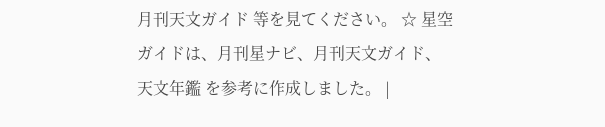月刊天文ガイド 等を見てください。 ☆ 星空ガイドは、月刊星ナビ、月刊天文ガイド、天文年鑑 を参考に作成しました。 |